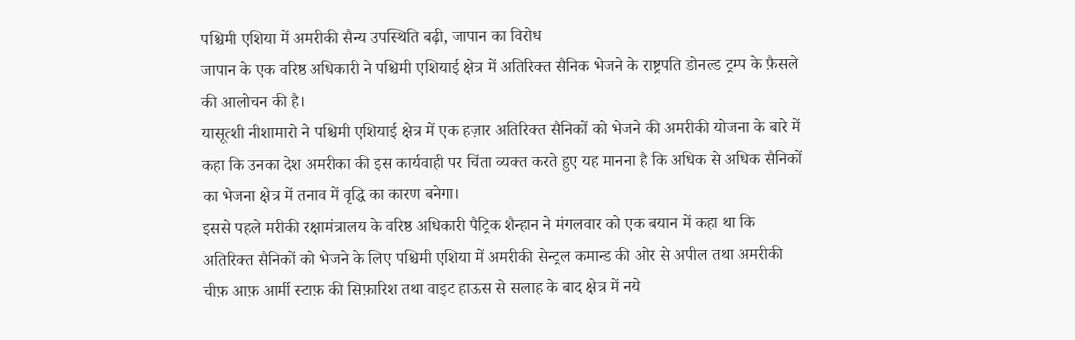पश्चिमी एशिया में अमरीकी सैन्य उपस्थिति बढ़ी, जापान का विरोध
जापान के एक वरिष्ठ अधिकारी ने पश्चिमी एशियाई क्षेत्र में अतिरिक्त सैनिक भेजने के राष्ट्रपति डोनल्ड ट्रम्प के फ़ैसले की आलोचन की है।
यासूत्शी नीशामारो ने पश्चिमी एशियाई क्षेत्र में एक हज़ार अतिरिक्त सैनिकों को भेजने की अमरीकी योजना के बारे में कहा कि उनका देश अमरीका की इस कार्यवाही पर चिंता व्यक्त करते हुए यह मानना है कि अधिक से अधिक सैनिकों का भेजना क्षेत्र में तनाव में वृद्धि का कारण बनेगा।
इससे पहले मरीकी रक्षामंत्रालय के वरिष्ठ अधिकारी पैट्रिक शैन्हान ने मंगलवार को एक बयान में कहा था कि अतिरिक्त सैनिकों को भेजने के लिए पश्चिमी एशिया में अमरीकी सेन्ट्रल कमान्ड की ओर से अपील तथा अमरीकी चीफ़ आफ़ आर्मी स्टाफ़ की सिफ़ारिश तथा वाइट हाऊस से सलाह के बाद क्षेत्र में नये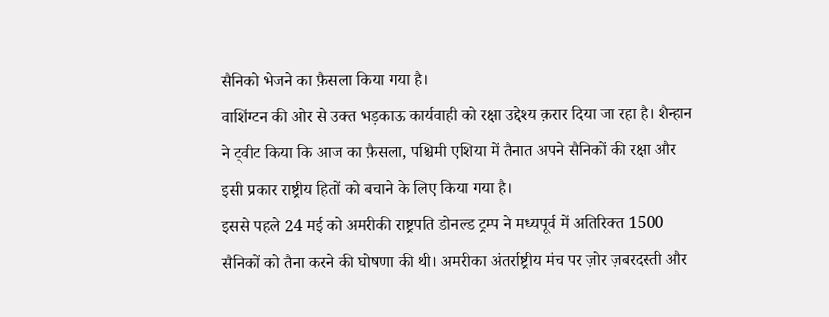सैनिको भेजने का फ़ैसला किया गया है।
वाशिंग्टन की ओर से उक्त भड़काऊ कार्यवाही को रक्षा उद्देश्य क़रार दिया जा रहा है। शैन्हान ने ट्वीट किया कि आज का फ़ैसला, पश्चिमी एशिया में तैनात अपने सैनिकों की रक्षा और इसी प्रकार राष्ट्रीय हितों को बचाने के लिए किया गया है।
इससे पहले 24 मई को अमरीकी राष्ट्रपति डोनल्ड ट्रम्प ने मध्यपूर्व में अतिरिक्त 1500 सैनिकों को तैना करने की घोषणा की थी। अमरीका अंतर्राष्ट्रीय मंच पर ज़ोर ज़बरदस्ती और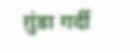ग़ुंडा गर्दी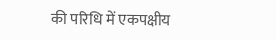की परिधि में एकपक्षीय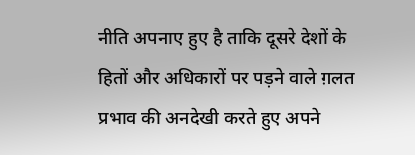नीति अपनाए हुए है ताकि दूसरे देशों के हितों और अधिकारों पर पड़ने वाले ग़लत प्रभाव की अनदेखी करते हुए अपने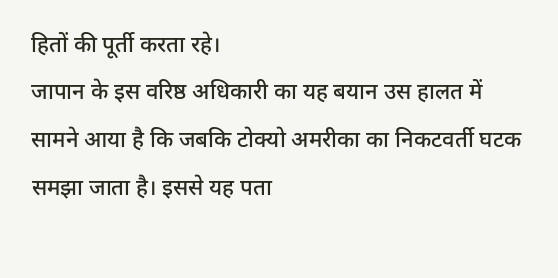हितों की पूर्ती करता रहे।
जापान के इस वरिष्ठ अधिकारी का यह बयान उस हालत में सामने आया है कि जबकि टोक्यो अमरीका का निकटवर्ती घटक समझा जाता है। इससे यह पता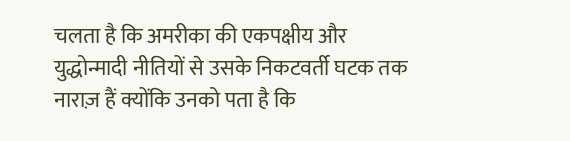चलता है कि अमरीका की एकपक्षीय और युद्धोन्मादी नीतियों से उसके निकटवर्ती घटक तक नाराज़ हैं क्योंकि उनको पता है कि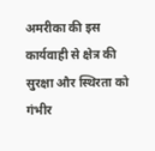अमरीका की इस कार्यवाही से क्षेत्र की सुरक्षा और स्थिरता को गंभीर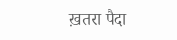ख़तरा पैदा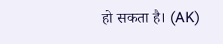हो सकता है। (AK)